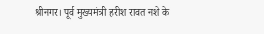श्रीनगर। पूर्व मुख्यमंत्री हरीश रावत नशे के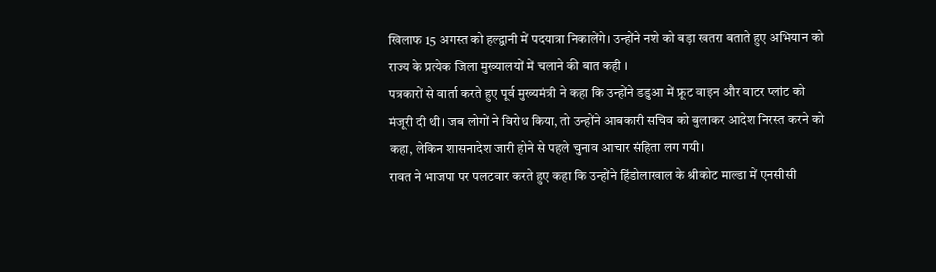खिलाफ 15 अगस्त को हल्द्वानी में पदयात्रा निकालेंगे। उन्होंने नशे को बड़ा खतरा बताते हुए अभियान को राज्य के प्रत्येक जिला मुख्यालयों में चलाने की बात कही ।
पत्रकारों से वार्ता करते हुए पूर्व मुख्यमंत्री ने कहा कि उन्होंने डडुआ में फ्रूट वाइन और वाटर प्लांट को मंजूरी दी थी। जब लोगों ने विरोध किया, तो उन्होंने आबकारी सचिव को बुलाकर आदेश निरस्त करने को कहा, लेकिन शासनादेश जारी होने से पहले चुनाव आचार संहिता लग गयी।
रावत ने भाजपा पर पलटवार करते हुए कहा कि उन्होंने हिंडोलाखाल के श्रीकोट माल्डा में एनसीसी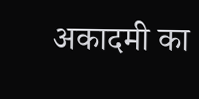अकादमी का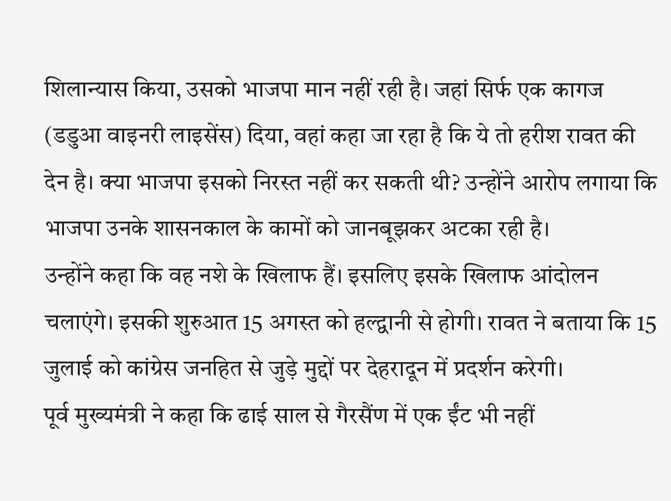शिलान्यास किया, उसको भाजपा मान नहीं रही है। जहां सिर्फ एक कागज (डडुआ वाइनरी लाइसेंस) दिया, वहां कहा जा रहा है कि ये तो हरीश रावत की देन है। क्या भाजपा इसको निरस्त नहीं कर सकती थी? उन्होंने आरोप लगाया कि भाजपा उनके शासनकाल के कामों को जानबूझकर अटका रही है।
उन्होंने कहा कि वह नशे के खिलाफ हैं। इसलिए इसके खिलाफ आंदोलन चलाएंगे। इसकी शुरुआत 15 अगस्त को हल्द्वानी से होगी। रावत ने बताया कि 15 जुलाई को कांग्रेस जनहित से जुड़े मुद्दों पर देहरादून में प्रदर्शन करेगी।
पूर्व मुख्यमंत्री ने कहा कि ढाई साल से गैरसैंण में एक ईंट भी नहीं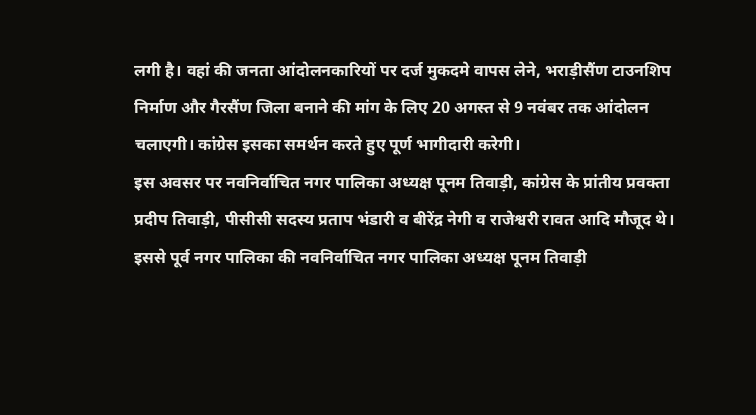लगी है। वहां की जनता आंदोलनकारियों पर दर्ज मुकदमे वापस लेने, भराड़ीसैंण टाउनशिप निर्माण और गैरसैंण जिला बनाने की मांग के लिए 20 अगस्त से 9 नवंबर तक आंदोलन चलाएगी। कांग्रेस इसका समर्थन करते हुए पूर्ण भागीदारी करेगी।
इस अवसर पर नवनिर्वाचित नगर पालिका अध्यक्ष पूनम तिवाड़ी, कांग्रेस के प्रांतीय प्रवक्ता प्रदीप तिवाड़ी, पीसीसी सदस्य प्रताप भंडारी व बीरेंद्र नेगी व राजेश्वरी रावत आदि मौजूद थे।
इससे पूर्व नगर पालिका की नवनिर्वाचित नगर पालिका अध्यक्ष पूनम तिवाड़ी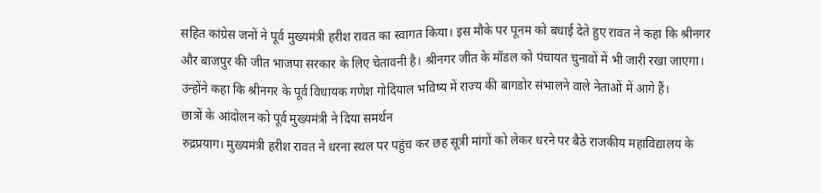सहित कांग्रेस जनों ने पूर्व मुख्यमंत्री हरीश रावत का स्वागत किया। इस मौके पर पूनम को बधाई देते हुए रावत ने कहा कि श्रीनगर और बाजपुर की जीत भाजपा सरकार के लिए चेतावनी है। श्रीनगर जीत के मॉडल को पंचायत चुनावों में भी जारी रखा जाएगा। उन्होंने कहा कि श्रीनगर के पूर्व विधायक गणेश गोदियाल भविष्य में राज्य की बागडोर संभालने वाले नेताओं में आगे हैं।
छात्रों के आंदोलन को पूर्व मुख्यमंत्री ने दिया समर्थन
रुद्रप्रयाग। मुख्यमंत्री हरीश रावत ने धरना स्थल पर पहुंच कर छह सूत्री मांगों को लेकर धरने पर बैठे राजकीय महाविद्यालय के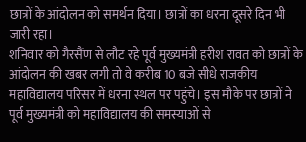छात्रों के आंदोलन को समर्थन दिया। छात्रों का धरना दूसरे दिन भी जारी रहा।
शनिवार को गैरसैंण से लौट रहे पूर्व मुख्यमंत्री हरीश रावत को छात्रों के आंदोलन की खबर लगी तो वे करीब 10 बजे सीधे राजकीय महाविद्यालय परिसर में धरना स्थल पर पहुंचे। इस मौके पर छात्रों ने पूर्व मुख्यमंत्री को महाविद्यालय की समस्याओं से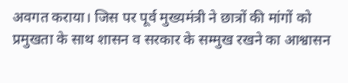अवगत कराया। जिस पर पूर्व मुख्यमंत्री ने छात्रों की मांगों को प्रमुखता के साथ शासन व सरकार के सम्मुख रखने का आश्वासन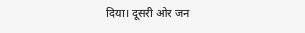दिया। दूसरी ओर जन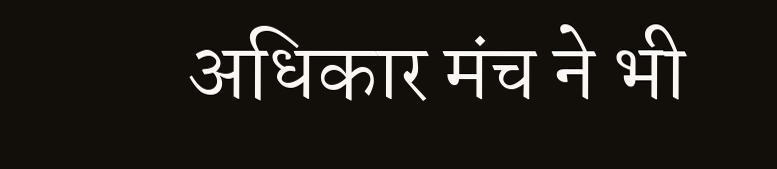अधिकार मंच ने भी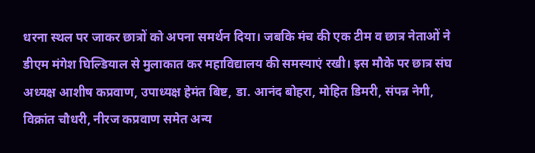धरना स्थल पर जाकर छात्रों को अपना समर्थन दिया। जबकि मंच की एक टीम व छात्र नेताओं ने डीएम मंगेश घिल्डियाल से मुलाकात कर महाविद्यालय की समस्याएं रखी। इस मौके पर छात्र संघ अध्यक्ष आशीष कप्रवाण, उपाध्यक्ष हेमंत बिष्ट, डा. आनंद बोहरा, मोहित डिमरी, संपन्न नेगी, विक्रांत चौधरी, नीरज कप्रवाण समेत अन्य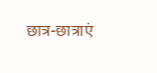छात्र-छात्राएं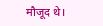मौजूद थे।